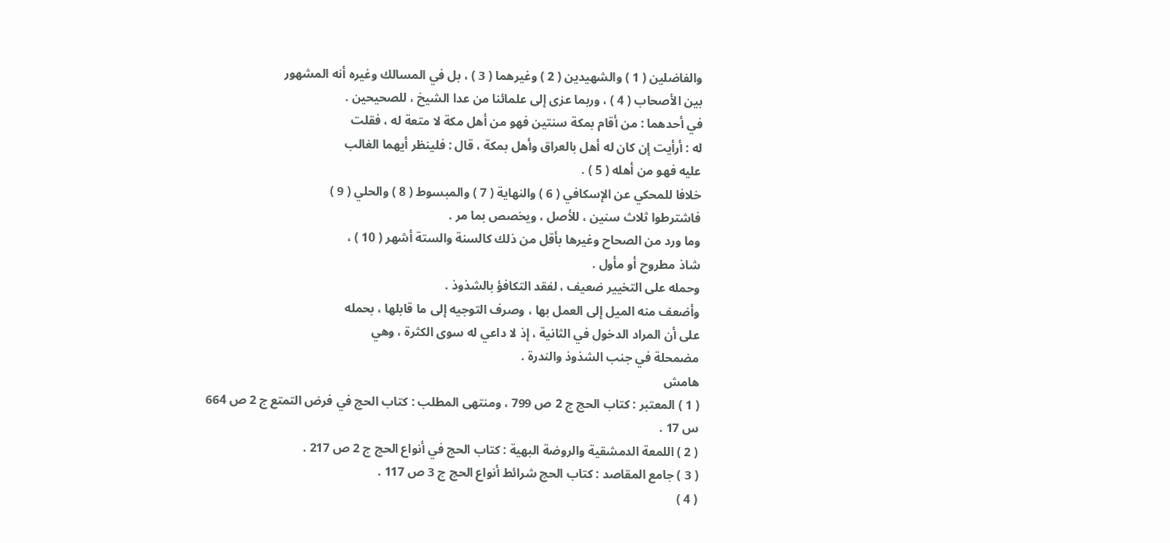والفاضلين ( 1 ) والشهيدين ( 2 ) وغيرهما ( 3 ) ، بل في المسالك وغيره أنه المشهور
بين الأصحاب ( 4 ) ، وربما عزى إلى علمائنا من عدا الشيخ ، للصحيحين .
في أحدهما : من أقام بمكة سنتين فهو من أهل مكة لا متعة له ، فقلت
له : أرأيت إن كان له أهل بالعراق وأهل بمكة ، قال : فلينظر أيهما الغالب
عليه فهو من أهله ( 5 ) .
خلافا للمحكي عن الإسكافي ( 6 ) والنهاية ( 7 ) والمبسوط ( 8 ) والحلي ( 9 )
فاشترطوا ثلاث سنين ، للأصل ، ويخصص بما مر .
وما ورد من الصحاح وغيرها بأقل من ذلك كالسنة والستة أشهر ( 10 ) ،
شاذ مطروح أو مأول .
وحمله على التخيير ضعيف ، لفقد التكافؤ بالشذوذ .
وأضعف منه الميل إلى العمل بها ، وصرف التوجيه إلى ما قابلها ، بحمله
على أن المراد الدخول في الثانية ، إذ لا داعي له سوى الكثرة ، وهي
مضمحلة في جنب الشذوذ والندرة .
هامش
( 1 ) المعتبر : كتاب الحج ج 2 ص 799 ، ومنتهى المطلب : كتاب الحج في فرض التمتع ج 2 ص 664
س 17 .
( 2 ) اللمعة الدمشقية والروضة البهية : كتاب الحج في أنواع الحج ج 2 ص 217 .
( 3 ) جامع المقاصد : كتاب الحج شرائط أنواع الحج ج 3 ص 117 .
( 4 )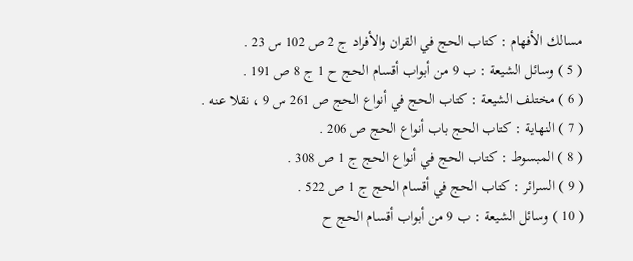مسالك الأفهام : كتاب الحج في القران والأفراد ج 2 ص 102 س 23 .
( 5 ) وسائل الشيعة : ب 9 من أبواب أقسام الحج ح 1 ج 8 ص 191 .
( 6 ) مختلف الشيعة : كتاب الحج في أنواع الحج ص 261 س 9 ، نقلا عنه .
( 7 ) النهاية : كتاب الحج باب أنواع الحج ص 206 .
( 8 ) المبسوط : كتاب الحج في أنواع الحج ج 1 ص 308 .
( 9 ) السرائر : كتاب الحج في أقسام الحج ج 1 ص 522 .
( 10 ) وسائل الشيعة : ب 9 من أبواب أقسام الحج ح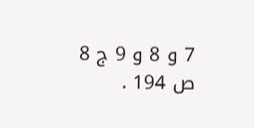7 و 8 و 9 ج 8 ص 194 .